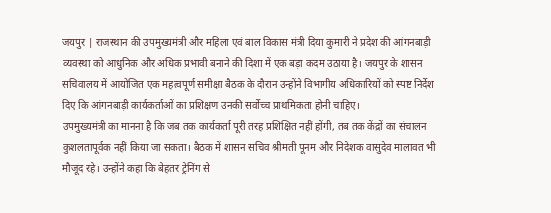जयपुर | राजस्थान की उपमुख्यमंत्री और महिला एवं बाल विकास मंत्री दिया कुमारी ने प्रदेश की आंगनबाड़ी व्यवस्था को आधुनिक और अधिक प्रभावी बनाने की दिशा में एक बड़ा कदम उठाया है। जयपुर के शासन सचिवालय में आयोजित एक महत्वपूर्ण समीक्षा बैठक के दौरान उन्होंने विभागीय अधिकारियों को स्पष्ट निर्देश दिए कि आंगनबाड़ी कार्यकर्ताओं का प्रशिक्षण उनकी सर्वोच्च प्राथमिकता होनी चाहिए।
उपमुख्यमंत्री का मानना है कि जब तक कार्यकर्ता पूरी तरह प्रशिक्षित नहीं होंगी, तब तक केंद्रों का संचालन कुशलतापूर्वक नहीं किया जा सकता। बैठक में शासन सचिव श्रीमती पूनम और निदेशक वासुदेव मालावत भी मौजूद रहे। उन्होंने कहा कि बेहतर ट्रेनिंग से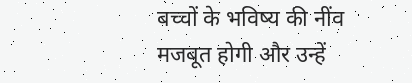बच्चों के भविष्य की नींव मजबूत होगी और उन्हें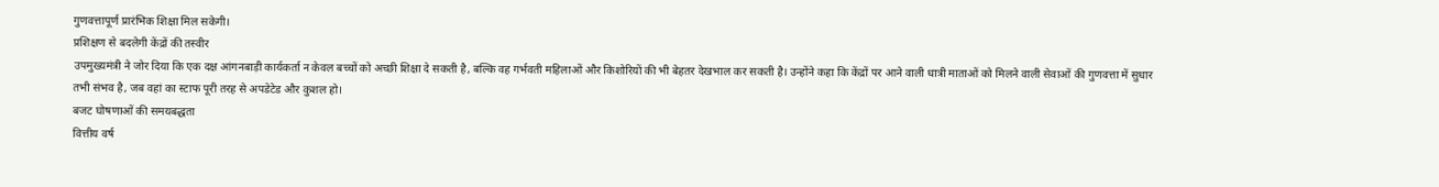गुणवत्तापूर्ण प्रारंभिक शिक्षा मिल सकेगी।
प्रशिक्षण से बदलेगी केंद्रों की तस्वीर
उपमुख्यमंत्री ने जोर दिया कि एक दक्ष आंगनबाड़ी कार्यकर्ता न केवल बच्चों को अच्छी शिक्षा दे सकती है, बल्कि वह गर्भवती महिलाओं और किशोरियों की भी बेहतर देखभाल कर सकती है। उन्होंने कहा कि केंद्रों पर आने वाली धात्री माताओं को मिलने वाली सेवाओं की गुणवत्ता में सुधार तभी संभव है, जब वहां का स्टाफ पूरी तरह से अपडेटेड और कुशल हो।
बजट घोषणाओं की समयबद्धता
वित्तीय वर्ष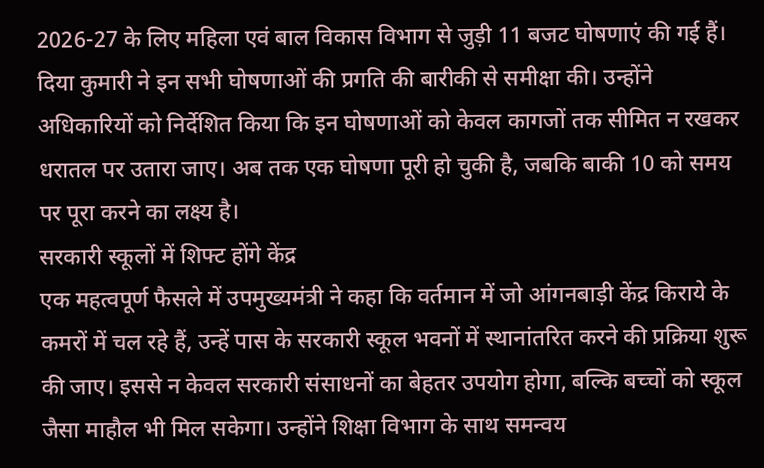2026-27 के लिए महिला एवं बाल विकास विभाग से जुड़ी 11 बजट घोषणाएं की गई हैं। दिया कुमारी ने इन सभी घोषणाओं की प्रगति की बारीकी से समीक्षा की। उन्होंने अधिकारियों को निर्देशित किया कि इन घोषणाओं को केवल कागजों तक सीमित न रखकर धरातल पर उतारा जाए। अब तक एक घोषणा पूरी हो चुकी है, जबकि बाकी 10 को समय पर पूरा करने का लक्ष्य है।
सरकारी स्कूलों में शिफ्ट होंगे केंद्र
एक महत्वपूर्ण फैसले में उपमुख्यमंत्री ने कहा कि वर्तमान में जो आंगनबाड़ी केंद्र किराये के कमरों में चल रहे हैं, उन्हें पास के सरकारी स्कूल भवनों में स्थानांतरित करने की प्रक्रिया शुरू की जाए। इससे न केवल सरकारी संसाधनों का बेहतर उपयोग होगा, बल्कि बच्चों को स्कूल जैसा माहौल भी मिल सकेगा। उन्होंने शिक्षा विभाग के साथ समन्वय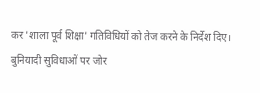कर 'शाला पूर्व शिक्षा' गतिविधियों को तेज करने के निर्देश दिए।
बुनियादी सुविधाओं पर जोर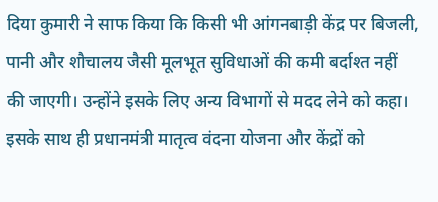दिया कुमारी ने साफ किया कि किसी भी आंगनबाड़ी केंद्र पर बिजली, पानी और शौचालय जैसी मूलभूत सुविधाओं की कमी बर्दाश्त नहीं की जाएगी। उन्होंने इसके लिए अन्य विभागों से मदद लेने को कहा। इसके साथ ही प्रधानमंत्री मातृत्व वंदना योजना और केंद्रों को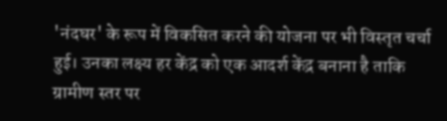'नंदघर' के रूप में विकसित करने की योजना पर भी विस्तृत चर्चा हुई। उनका लक्ष्य हर केंद्र को एक आदर्श केंद्र बनाना है ताकि ग्रामीण स्तर पर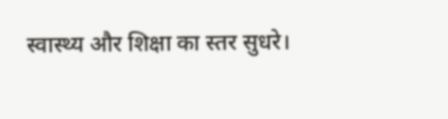स्वास्थ्य और शिक्षा का स्तर सुधरे।